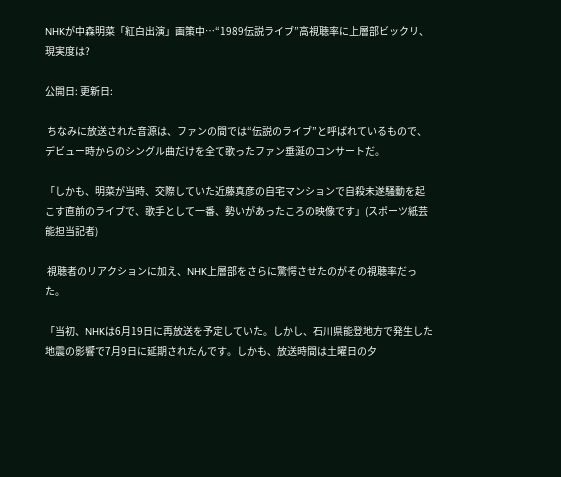NHKが中森明菜「紅白出演」画策中…“1989伝説ライブ”高視聴率に上層部ビックリ、現実度は?

公開日: 更新日:

 ちなみに放送された音源は、ファンの間では“伝説のライブ”と呼ばれているもので、デビュー時からのシングル曲だけを全て歌ったファン垂涎のコンサートだ。

「しかも、明菜が当時、交際していた近藤真彦の自宅マンションで自殺未遂騒動を起こす直前のライブで、歌手として一番、勢いがあったころの映像です」(スポーツ紙芸能担当記者)

 視聴者のリアクションに加え、NHK上層部をさらに驚愕させたのがその視聴率だった。

「当初、NHKは6月19日に再放送を予定していた。しかし、石川県能登地方で発生した地震の影響で7月9日に延期されたんです。しかも、放送時間は土曜日の夕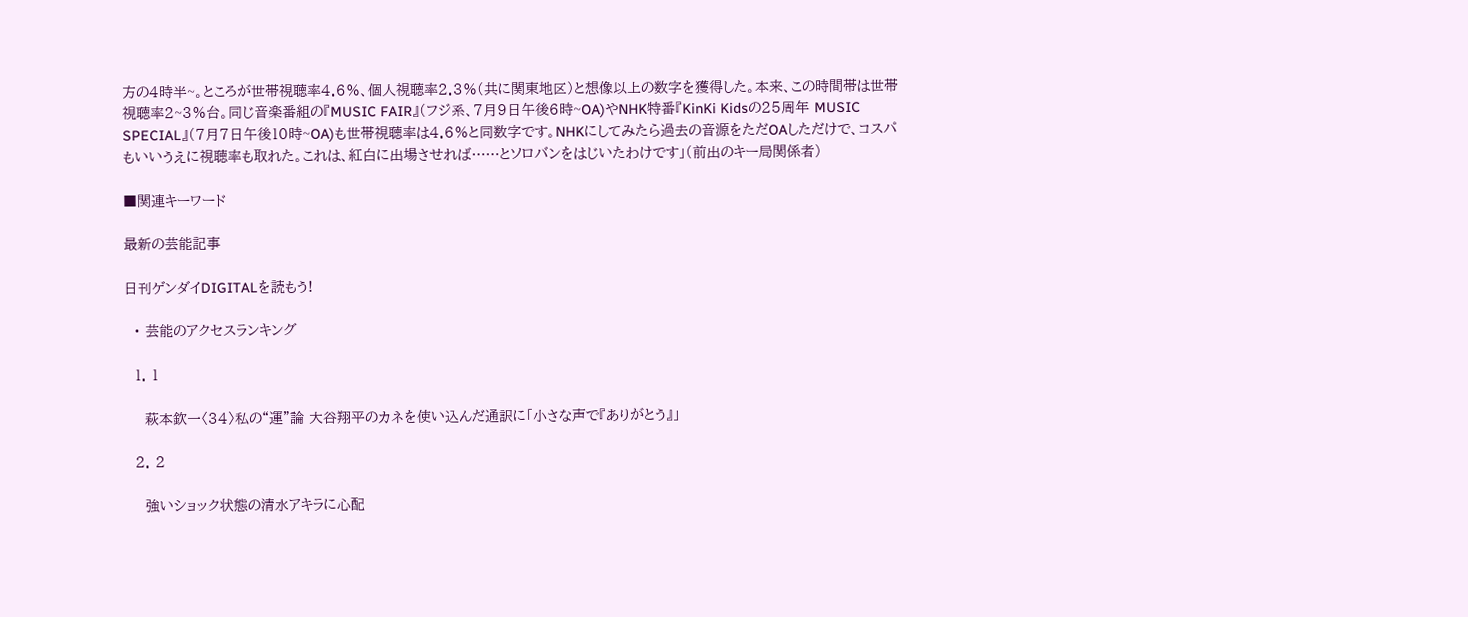方の4時半~。ところが世帯視聴率4.6%、個人視聴率2.3%(共に関東地区)と想像以上の数字を獲得した。本来、この時間帯は世帯視聴率2~3%台。同じ音楽番組の『MUSIC FAIR』(フジ系、7月9日午後6時~OA)やNHK特番『KinKi Kidsの25周年 MUSIC SPECIAL』(7月7日午後10時~OA)も世帯視聴率は4.6%と同数字です。NHKにしてみたら過去の音源をただOAしただけで、コスパもいいうえに視聴率も取れた。これは、紅白に出場させれば……とソロバンをはじいたわけです」(前出のキー局関係者)

■関連キーワード

最新の芸能記事

日刊ゲンダイDIGITALを読もう!

  • 芸能のアクセスランキング

  1. 1

    萩本欽一〈34〉私の“運”論 大谷翔平のカネを使い込んだ通訳に「小さな声で『ありがとう』」

  2. 2

    強いショック状態の清水アキラに心配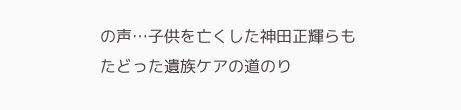の声…子供を亡くした神田正輝らもたどった遺族ケアの道のり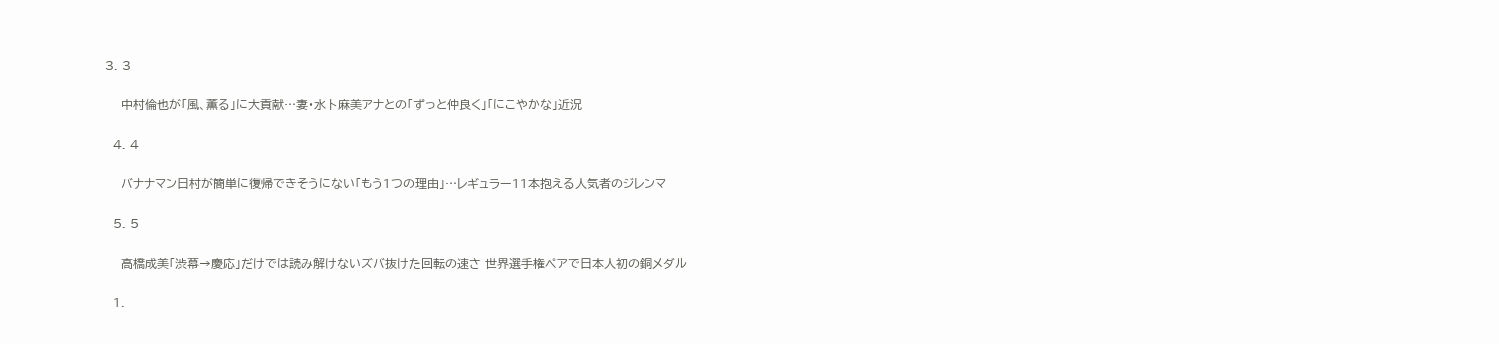3. 3

    中村倫也が「風、薫る」に大貢献…妻・水卜麻美アナとの「ずっと仲良く」「にこやかな」近況

  4. 4

    バナナマン日村が簡単に復帰できそうにない「もう1つの理由」…レギュラー11本抱える人気者のジレンマ

  5. 5

    高橋成美「渋幕→慶応」だけでは読み解けないズバ抜けた回転の速さ 世界選手権ペアで日本人初の銅メダル

  1.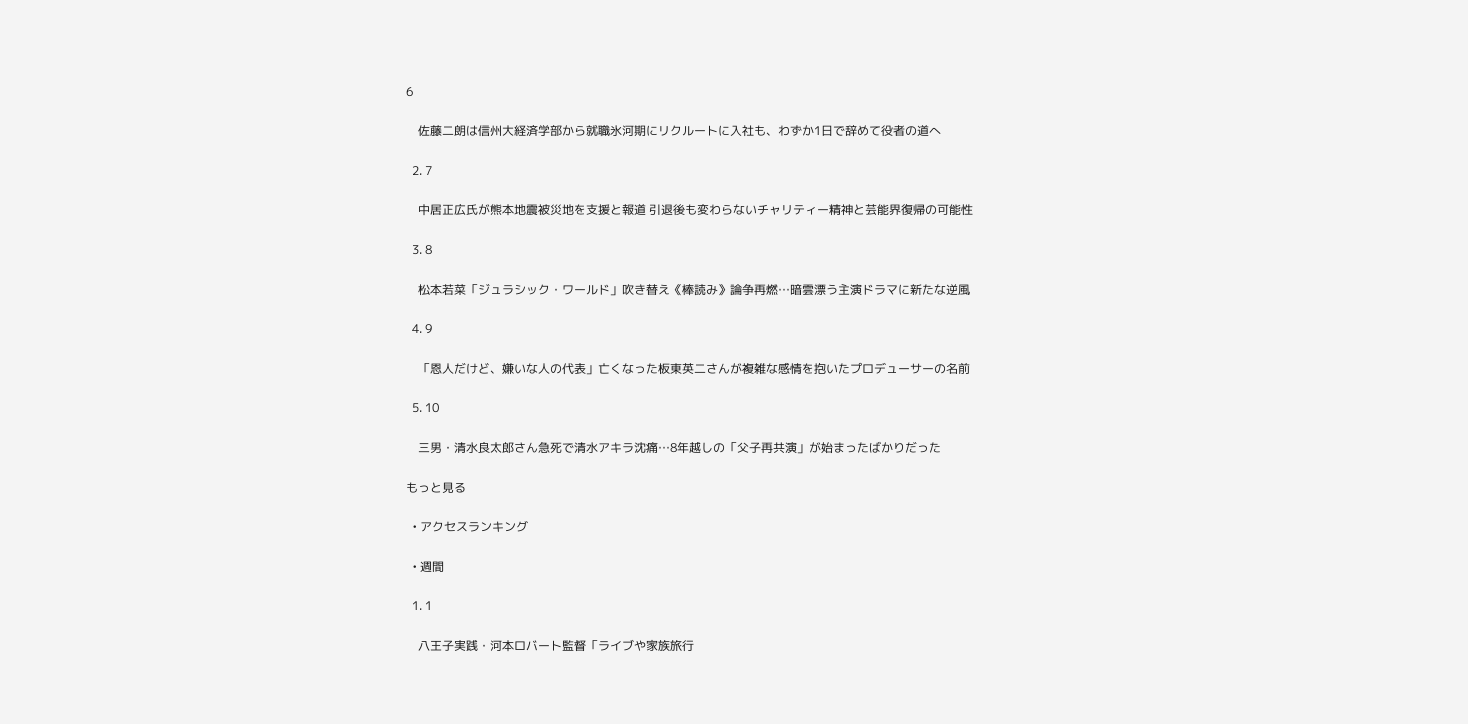6

    佐藤二朗は信州大経済学部から就職氷河期にリクルートに入社も、わずか1日で辞めて役者の道へ

  2. 7

    中居正広氏が熊本地震被災地を支援と報道 引退後も変わらないチャリティー精神と芸能界復帰の可能性

  3. 8

    松本若菜「ジュラシック・ワールド」吹き替え《棒読み》論争再燃…暗雲漂う主演ドラマに新たな逆風

  4. 9

    「恩人だけど、嫌いな人の代表」亡くなった板東英二さんが複雑な感情を抱いたプロデューサーの名前

  5. 10

    三男・清水良太郎さん急死で清水アキラ沈痛…8年越しの「父子再共演」が始まったばかりだった

もっと見る

  • アクセスランキング

  • 週間

  1. 1

    八王子実践・河本ロバート監督「ライブや家族旅行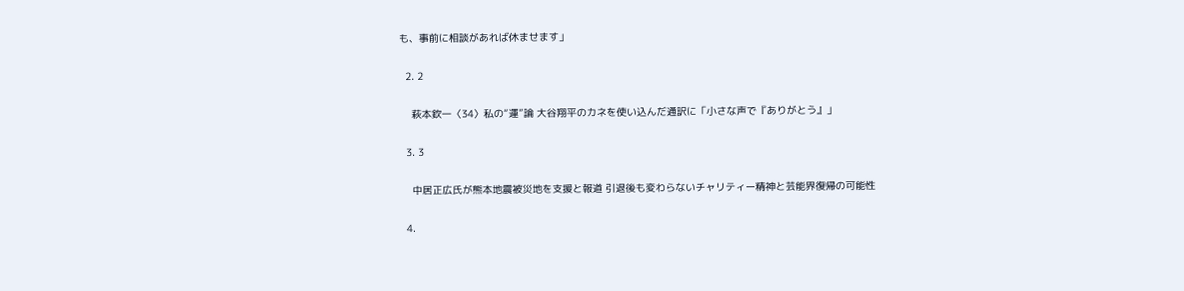も、事前に相談があれば休ませます」

  2. 2

    萩本欽一〈34〉私の“運”論 大谷翔平のカネを使い込んだ通訳に「小さな声で『ありがとう』」

  3. 3

    中居正広氏が熊本地震被災地を支援と報道 引退後も変わらないチャリティー精神と芸能界復帰の可能性

  4.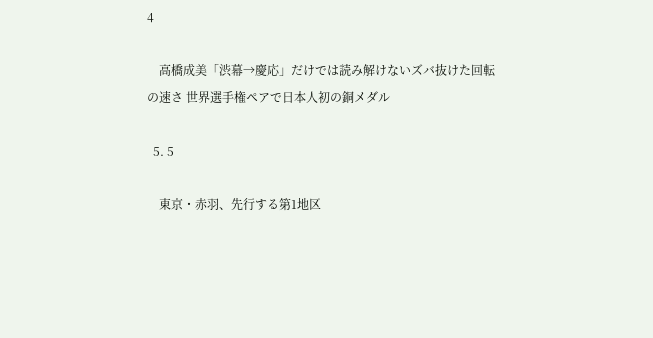4

    高橋成美「渋幕→慶応」だけでは読み解けないズバ抜けた回転の速さ 世界選手権ペアで日本人初の銅メダル

  5. 5

    東京・赤羽、先行する第1地区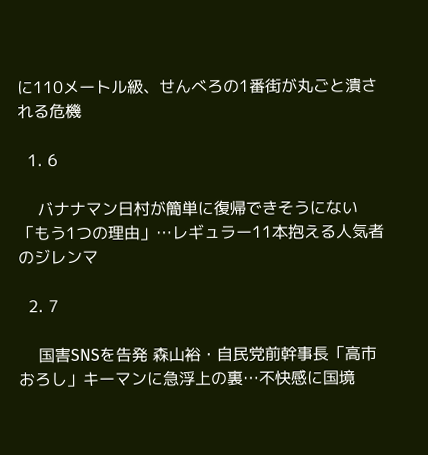に110メートル級、せんべろの1番街が丸ごと潰される危機

  1. 6

    バナナマン日村が簡単に復帰できそうにない「もう1つの理由」…レギュラー11本抱える人気者のジレンマ

  2. 7

    国害SNSを告発 森山裕・自民党前幹事長「高市おろし」キーマンに急浮上の裏…不快感に国境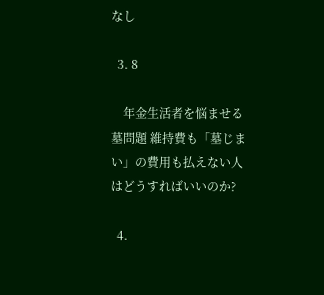なし

  3. 8

    年金生活者を悩ませる墓問題 維持費も「墓じまい」の費用も払えない人はどうすればいいのか?

  4.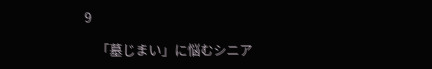9

    「墓じまい」に悩むシニア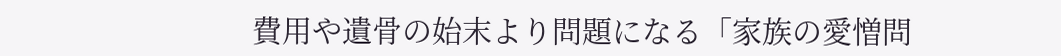費用や遺骨の始末より問題になる「家族の愛憎問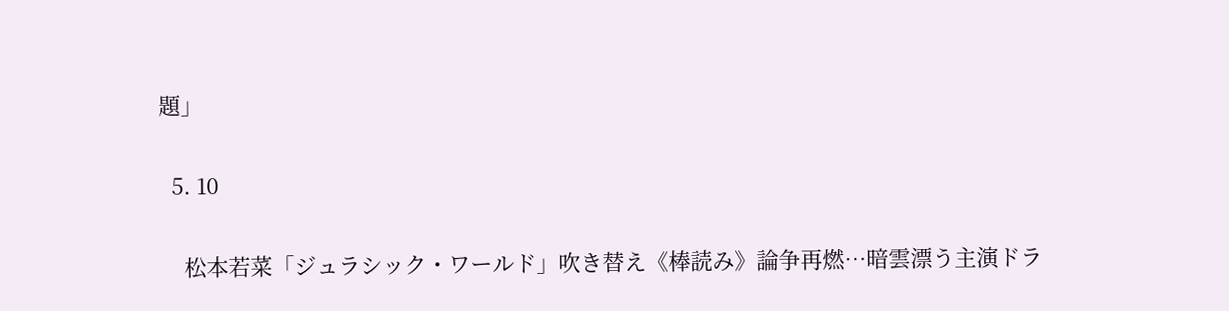題」

  5. 10

    松本若菜「ジュラシック・ワールド」吹き替え《棒読み》論争再燃…暗雲漂う主演ドラ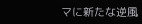マに新たな逆風